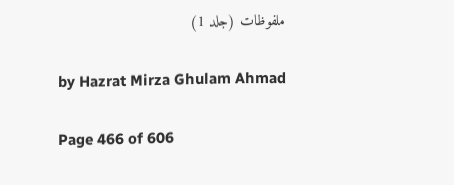ملفوظات (جلد 1)

by Hazrat Mirza Ghulam Ahmad

Page 466 of 606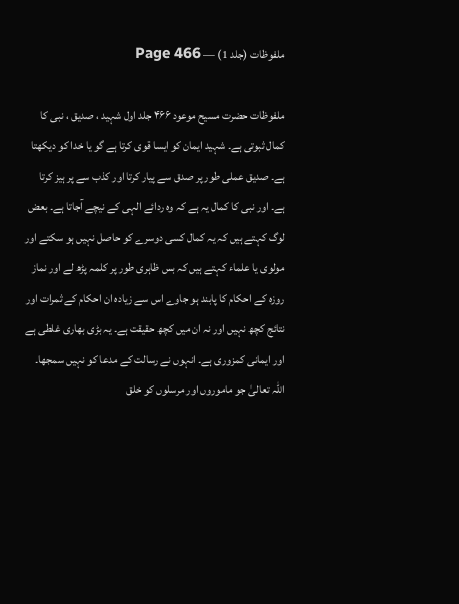ملفوظات (جلد 1) — Page 466

ملفوظات حضرت مسیح موعود ۴۶۶ جلد اول شہید ، صدیق ، نبی کا کمال ثبوتی ہے۔ شہید ایمان کو ایسا قوی کرتا ہے گو یا خدا کو دیکھتا ہے۔ صدیق عملی طور پر صدق سے پیار کرتا اور کذب سے پر ہیز کرتا ہے۔ اور نبی کا کمال یہ ہے کہ وہ ردائے الہی کے نیچے آجاتا ہے۔ بعض لوگ کہتے ہیں کہ یہ کمال کسی دوسرے کو حاصل نہیں ہو سکتے اور مولوی یا علماء کہتے ہیں کہ بس ظاہری طور پر کلمہ پڑھ لے اور نماز روزہ کے احکام کا پابند ہو جاوے اس سے زیادہ ان احکام کے ثمرات اور نتائج کچھ نہیں اور نہ ان میں کچھ حقیقت ہے۔ یہ بڑی بھاری غلطی ہے اور ایمانی کمزوری ہے۔ انہوں نے رسالت کے مدعا کو نہیں سمجھا۔ اللہ تعالیٰ جو ماموروں اور مرسلوں کو خلق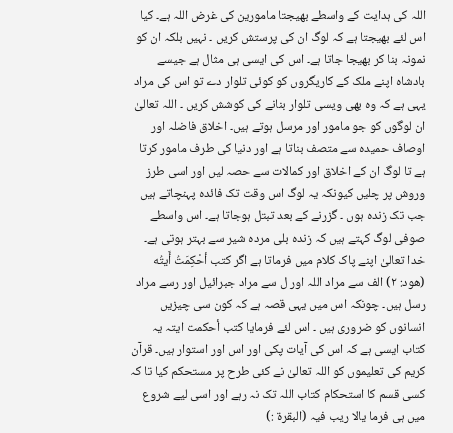اللہ کی ہدایت کے واسطے بھیجتا مامورین کی غرض اللہ ہے۔ کیا اس لئے بھیجتا ہے کہ لوگ ان کی پرستش کریں ۔ نہیں بلکہ ان کو نمونہ بنا کر بھیجا جاتا ہے۔ اس کی ایسی ہی مثال ہے جیسے بادشاہ اپنے ملک کے کاریگروں کو کوئی تلوار دے تو اس کی مراد یہی ہے کہ وہ بھی ویسی تلوار بنانے کی کوشش کریں ۔ اللہ تعالیٰ ان لوگوں کو جو مامور اور مرسل ہوتے ہیں۔ اخلاق فاضلہ اور اوصاف حمیدہ سے متصف بناتا ہے اور دنیا کی طرف مامور کرتا ہے تا لوگ ان کے اخلاق اور کمالات سے حصہ لیں اور اسی طرز وروش پر چلیں کیونکہ یہ لوگ اس وقت تک فائدہ پہنچاتے ہیں جب تک زندہ ہوں ۔ گزرنے کے بعد تبتل ہوجاتا ہے۔ اس واسطے صوفی لوگ کہتے ہیں کہ زندہ بلی مردہ شیر سے بہتر ہوتی ہے۔ خدا تعالیٰ اپنے پاک کلام میں فرماتا ہے اگر كتب أحْكِمَتُ أَيتُه (هود: ٢) الف سے مراد اللہ اور ل سے مراد جبرائیل اور رسے مراد رسل ہیں۔ چونکہ اس میں یہی قصہ ہے کہ کون سی چیزیں انسانوں کو ضروری ہیں ۔ اس لئے فرمایا كتب أحكمت ايتہ یہ کتاب ایسی ہے کہ اس کی آیات پکی اور اس اور استوار ہیں۔ قرآن کریم کی تعلیموں کو اللہ تعالیٰ نے کئی طرح پر مستحکم کیا تا کہ کسی قسم کا استحکام کتاب اللہ تک نہ رہے اور اسی لیے شروع میں ہی فرما یالا ریب فیہ (البقرة :)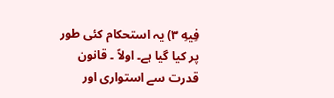فِيهِ ٣) یہ استحکام کئی طور پر کیا گیا ہے۔ اولاً ۔ قانون قدرت سے استواری اور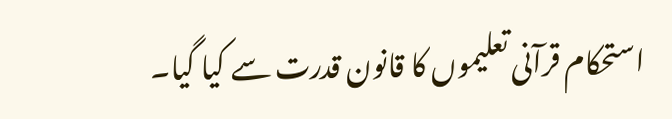استحکام قرآنی تعلیموں کا قانون قدرت سے کیا گیا۔